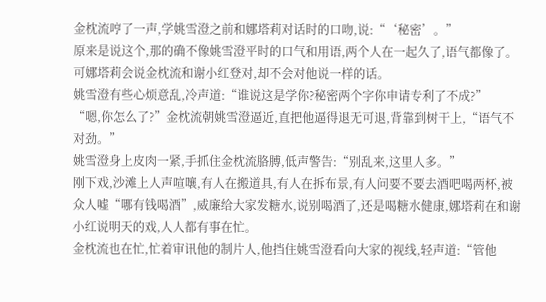金枕流哼了一声,学姚雪澄之前和娜塔莉对话时的口吻,说:“‘秘密’。”
原来是说这个,那的确不像姚雪澄平时的口气和用语,两个人在一起久了,语气都像了。可娜塔莉会说金枕流和谢小红登对,却不会对他说一样的话。
姚雪澄有些心烦意乱,冷声道:“谁说这是学你?秘密两个字你申请专利了不成?”
“嗯,你怎么了?”金枕流朝姚雪澄逼近,直把他逼得退无可退,背靠到树干上,“语气不对劲。”
姚雪澄身上皮肉一紧,手抓住金枕流胳膊,低声警告:“别乱来,这里人多。”
刚下戏,沙滩上人声喧嚷,有人在搬道具,有人在拆布景,有人问要不要去酒吧喝两杯,被众人嘘“哪有钱喝酒”,威廉给大家发糖水,说别喝酒了,还是喝糖水健康,娜塔莉在和谢小红说明天的戏,人人都有事在忙。
金枕流也在忙,忙着审讯他的制片人,他挡住姚雪澄看向大家的视线,轻声道:“管他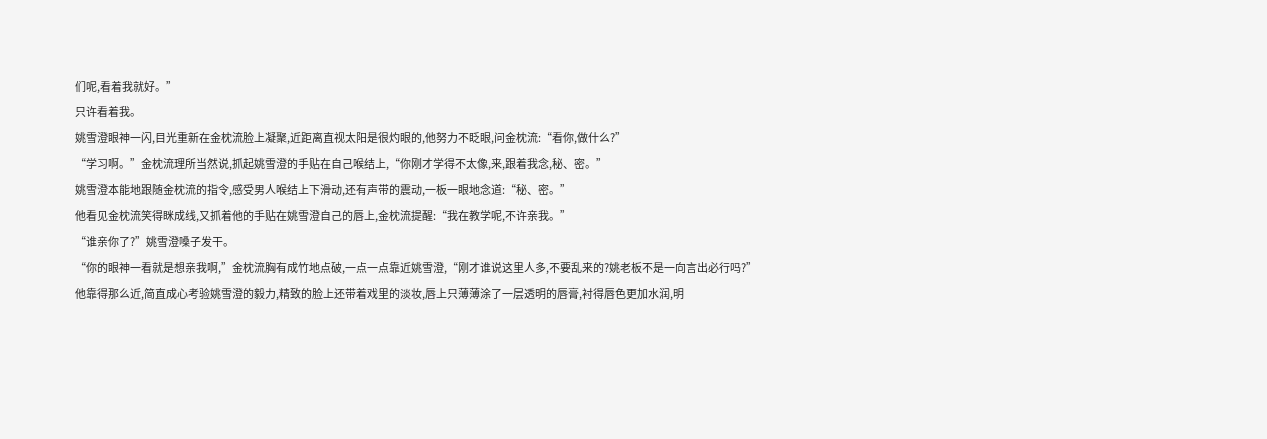们呢,看着我就好。”
只许看着我。
姚雪澄眼神一闪,目光重新在金枕流脸上凝聚,近距离直视太阳是很灼眼的,他努力不眨眼,问金枕流:“看你,做什么?”
“学习啊。”金枕流理所当然说,抓起姚雪澄的手贴在自己喉结上,“你刚才学得不太像,来,跟着我念,秘、密。”
姚雪澄本能地跟随金枕流的指令,感受男人喉结上下滑动,还有声带的震动,一板一眼地念道:“秘、密。”
他看见金枕流笑得眯成线,又抓着他的手贴在姚雪澄自己的唇上,金枕流提醒:“我在教学呢,不许亲我。”
“谁亲你了?”姚雪澄嗓子发干。
“你的眼神一看就是想亲我啊,”金枕流胸有成竹地点破,一点一点靠近姚雪澄,“刚才谁说这里人多,不要乱来的?姚老板不是一向言出必行吗?”
他靠得那么近,简直成心考验姚雪澄的毅力,精致的脸上还带着戏里的淡妆,唇上只薄薄涂了一层透明的唇膏,衬得唇色更加水润,明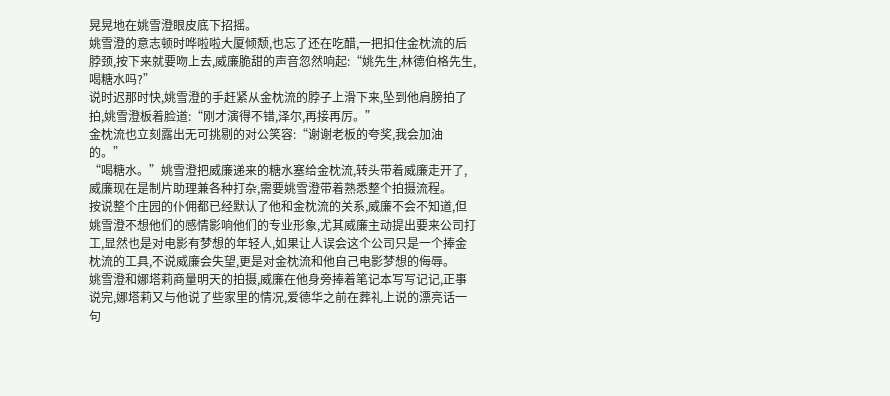晃晃地在姚雪澄眼皮底下招摇。
姚雪澄的意志顿时哗啦啦大厦倾颓,也忘了还在吃醋,一把扣住金枕流的后脖颈,按下来就要吻上去,威廉脆甜的声音忽然响起:“姚先生,林德伯格先生,喝糖水吗?”
说时迟那时快,姚雪澄的手赶紧从金枕流的脖子上滑下来,坠到他肩膀拍了拍,姚雪澄板着脸道:“刚才演得不错,泽尔,再接再厉。”
金枕流也立刻露出无可挑剔的对公笑容:“谢谢老板的夸奖,我会加油的。”
“喝糖水。”姚雪澄把威廉递来的糖水塞给金枕流,转头带着威廉走开了,威廉现在是制片助理兼各种打杂,需要姚雪澄带着熟悉整个拍摄流程。
按说整个庄园的仆佣都已经默认了他和金枕流的关系,威廉不会不知道,但姚雪澄不想他们的感情影响他们的专业形象,尤其威廉主动提出要来公司打工,显然也是对电影有梦想的年轻人,如果让人误会这个公司只是一个捧金枕流的工具,不说威廉会失望,更是对金枕流和他自己电影梦想的侮辱。
姚雪澄和娜塔莉商量明天的拍摄,威廉在他身旁捧着笔记本写写记记,正事说完,娜塔莉又与他说了些家里的情况,爱德华之前在葬礼上说的漂亮话一句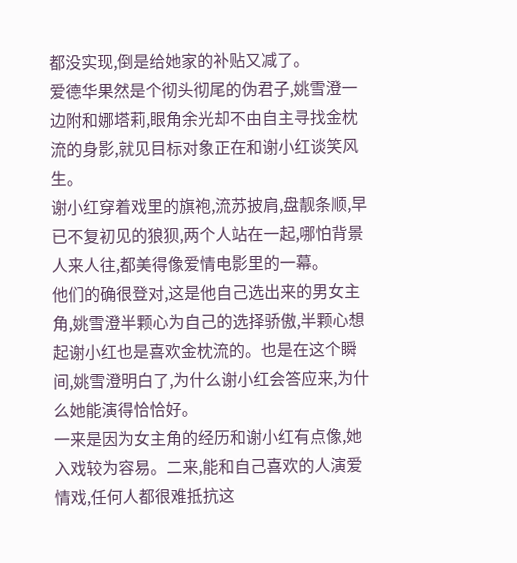都没实现,倒是给她家的补贴又减了。
爱德华果然是个彻头彻尾的伪君子,姚雪澄一边附和娜塔莉,眼角余光却不由自主寻找金枕流的身影,就见目标对象正在和谢小红谈笑风生。
谢小红穿着戏里的旗袍,流苏披肩,盘靓条顺,早已不复初见的狼狈,两个人站在一起,哪怕背景人来人往,都美得像爱情电影里的一幕。
他们的确很登对,这是他自己选出来的男女主角,姚雪澄半颗心为自己的选择骄傲,半颗心想起谢小红也是喜欢金枕流的。也是在这个瞬间,姚雪澄明白了,为什么谢小红会答应来,为什么她能演得恰恰好。
一来是因为女主角的经历和谢小红有点像,她入戏较为容易。二来,能和自己喜欢的人演爱情戏,任何人都很难抵抗这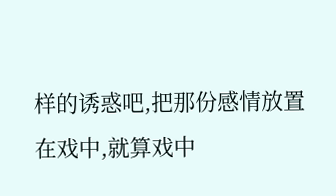样的诱惑吧,把那份感情放置在戏中,就算戏中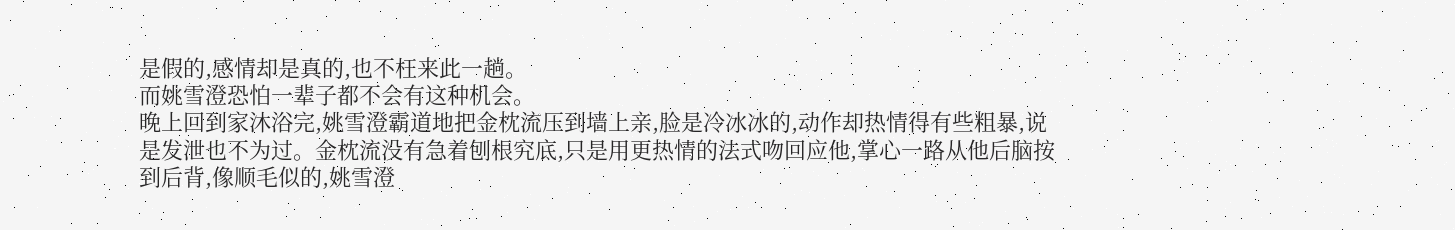是假的,感情却是真的,也不枉来此一趟。
而姚雪澄恐怕一辈子都不会有这种机会。
晚上回到家沐浴完,姚雪澄霸道地把金枕流压到墙上亲,脸是冷冰冰的,动作却热情得有些粗暴,说是发泄也不为过。金枕流没有急着刨根究底,只是用更热情的法式吻回应他,掌心一路从他后脑按到后背,像顺毛似的,姚雪澄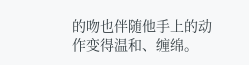的吻也伴随他手上的动作变得温和、缠绵。